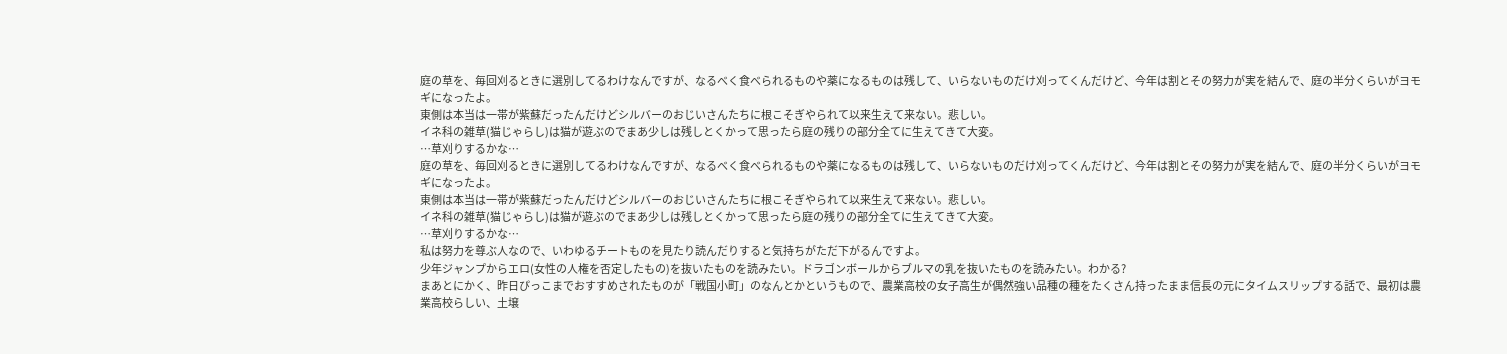庭の草を、毎回刈るときに選別してるわけなんですが、なるべく食べられるものや薬になるものは残して、いらないものだけ刈ってくんだけど、今年は割とその努力が実を結んで、庭の半分くらいがヨモギになったよ。
東側は本当は一帯が紫蘇だったんだけどシルバーのおじいさんたちに根こそぎやられて以来生えて来ない。悲しい。
イネ科の雑草(猫じゃらし)は猫が遊ぶのでまあ少しは残しとくかって思ったら庭の残りの部分全てに生えてきて大変。
…草刈りするかな…
庭の草を、毎回刈るときに選別してるわけなんですが、なるべく食べられるものや薬になるものは残して、いらないものだけ刈ってくんだけど、今年は割とその努力が実を結んで、庭の半分くらいがヨモギになったよ。
東側は本当は一帯が紫蘇だったんだけどシルバーのおじいさんたちに根こそぎやられて以来生えて来ない。悲しい。
イネ科の雑草(猫じゃらし)は猫が遊ぶのでまあ少しは残しとくかって思ったら庭の残りの部分全てに生えてきて大変。
…草刈りするかな…
私は努力を尊ぶ人なので、いわゆるチートものを見たり読んだりすると気持ちがただ下がるんですよ。
少年ジャンプからエロ(女性の人権を否定したもの)を抜いたものを読みたい。ドラゴンボールからブルマの乳を抜いたものを読みたい。わかる?
まあとにかく、昨日ぴっこまでおすすめされたものが「戦国小町」のなんとかというもので、農業高校の女子高生が偶然強い品種の種をたくさん持ったまま信長の元にタイムスリップする話で、最初は農業高校らしい、土壌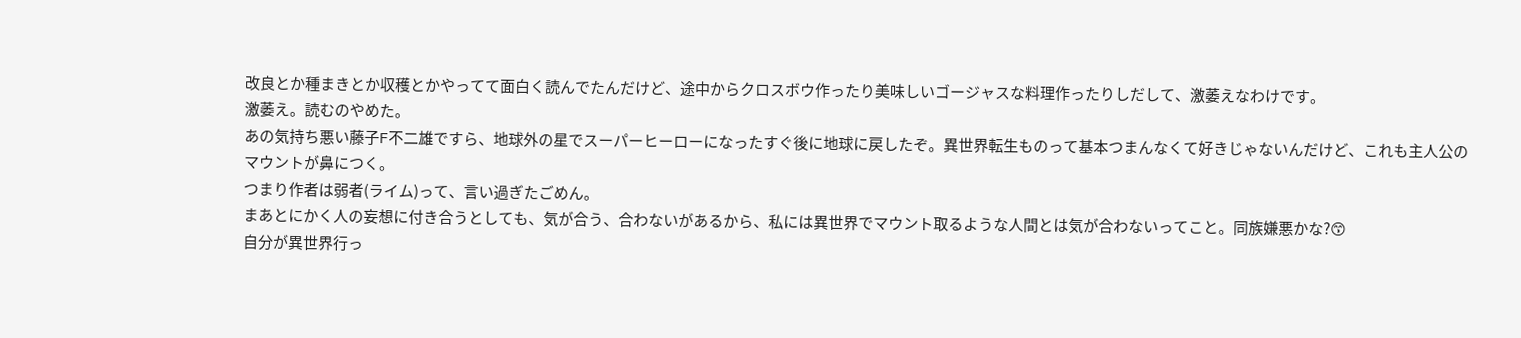改良とか種まきとか収穫とかやってて面白く読んでたんだけど、途中からクロスボウ作ったり美味しいゴージャスな料理作ったりしだして、激萎えなわけです。
激萎え。読むのやめた。
あの気持ち悪い藤子F不二雄ですら、地球外の星でスーパーヒーローになったすぐ後に地球に戻したぞ。異世界転生ものって基本つまんなくて好きじゃないんだけど、これも主人公のマウントが鼻につく。
つまり作者は弱者(ライム)って、言い過ぎたごめん。
まあとにかく人の妄想に付き合うとしても、気が合う、合わないがあるから、私には異世界でマウント取るような人間とは気が合わないってこと。同族嫌悪かな?😙
自分が異世界行っ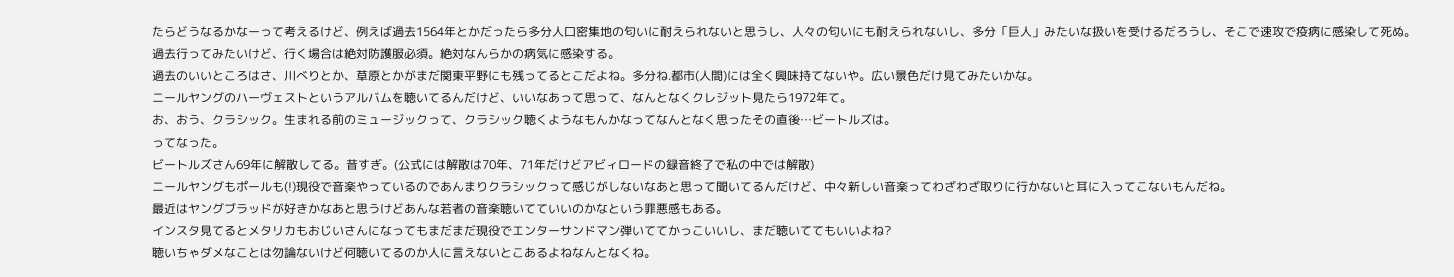たらどうなるかなーって考えるけど、例えば過去1564年とかだったら多分人口密集地の匂いに耐えられないと思うし、人々の匂いにも耐えられないし、多分「巨人」みたいな扱いを受けるだろうし、そこで速攻で疫病に感染して死ぬ。
過去行ってみたいけど、行く場合は絶対防護服必須。絶対なんらかの病気に感染する。
過去のいいところはさ、川べりとか、草原とかがまだ関東平野にも残ってるとこだよね。多分ね.都市(人間)には全く興味持てないや。広い景色だけ見てみたいかな。
ニールヤングのハーヴェストというアルバムを聴いてるんだけど、いいなあって思って、なんとなくクレジット見たら1972年て。
お、おう、クラシック。生まれる前のミュージックって、クラシック聴くようなもんかなってなんとなく思ったその直後…ビートルズは。
ってなった。
ビートルズさん69年に解散してる。昔すぎ。(公式には解散は70年、71年だけどアビィロードの録音終了で私の中では解散)
ニールヤングもポールも(!)現役で音楽やっているのであんまりクラシックって感じがしないなあと思って聞いてるんだけど、中々新しい音楽ってわざわざ取りに行かないと耳に入ってこないもんだね。
最近はヤングブラッドが好きかなあと思うけどあんな若者の音楽聴いてていいのかなという罪悪感もある。
インスタ見てるとメタリカもおじいさんになってもまだまだ現役でエンターサンドマン弾いててかっこいいし、まだ聴いててもいいよね?
聴いちゃダメなことは勿論ないけど何聴いてるのか人に言えないとこあるよねなんとなくね。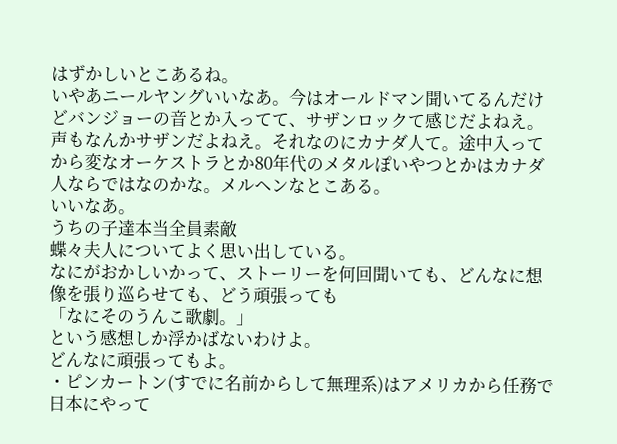はずかしいとこあるね。
いやあニールヤングいいなあ。今はオールドマン聞いてるんだけどバンジョーの音とか入ってて、サザンロックて感じだよねえ。声もなんかサザンだよねえ。それなのにカナダ人て。途中入ってから変なオーケストラとか80年代のメタルぽいやつとかはカナダ人ならではなのかな。メルヘンなとこある。
いいなあ。
うちの子達本当全員素敵
蝶々夫人についてよく思い出している。
なにがおかしいかって、ストーリーを何回聞いても、どんなに想像を張り巡らせても、どう頑張っても
「なにそのうんこ歌劇。」
という感想しか浮かばないわけよ。
どんなに頑張ってもよ。
・ピンカートン(すでに名前からして無理系)はアメリカから任務で日本にやって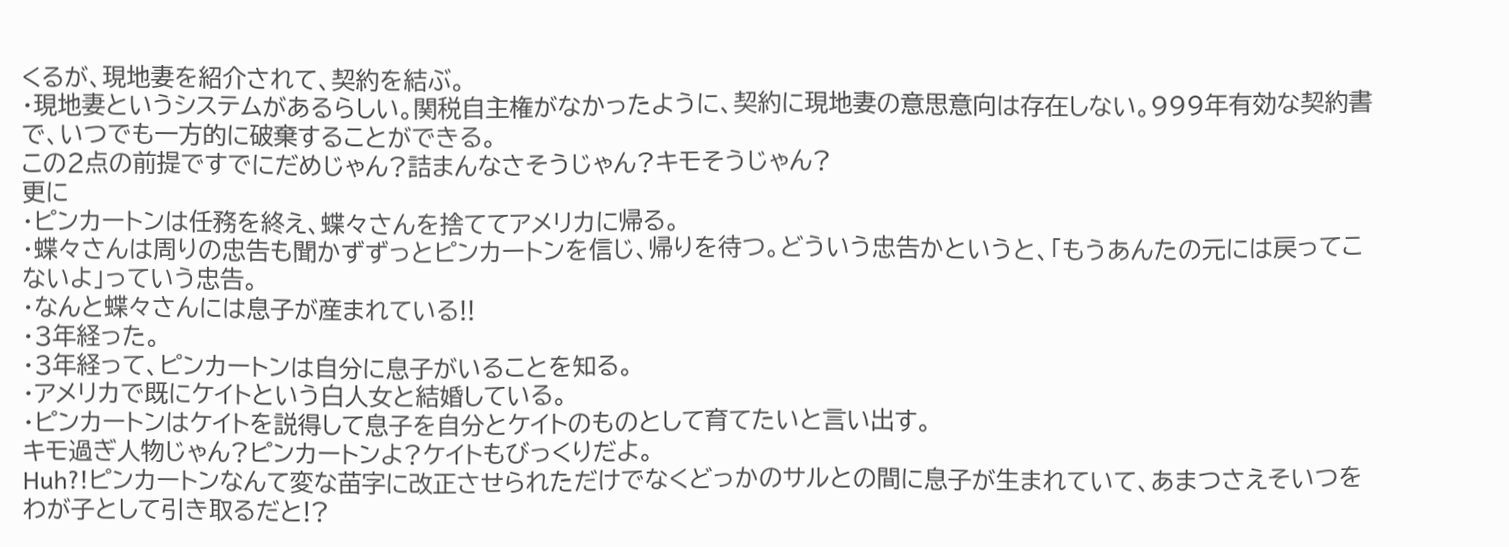くるが、現地妻を紹介されて、契約を結ぶ。
・現地妻というシステムがあるらしい。関税自主権がなかったように、契約に現地妻の意思意向は存在しない。999年有効な契約書で、いつでも一方的に破棄することができる。
この2点の前提ですでにだめじゃん?詰まんなさそうじゃん?キモそうじゃん?
更に
・ピンカートンは任務を終え、蝶々さんを捨ててアメリカに帰る。
・蝶々さんは周りの忠告も聞かずずっとピンカートンを信じ、帰りを待つ。どういう忠告かというと、「もうあんたの元には戻ってこないよ」っていう忠告。
・なんと蝶々さんには息子が産まれている!!
・3年経った。
・3年経って、ピンカートンは自分に息子がいることを知る。
・アメリカで既にケイトという白人女と結婚している。
・ピンカートンはケイトを説得して息子を自分とケイトのものとして育てたいと言い出す。
キモ過ぎ人物じゃん?ピンカートンよ?ケイトもびっくりだよ。
Huh?!ピンカートンなんて変な苗字に改正させられただけでなくどっかのサルとの間に息子が生まれていて、あまつさえそいつをわが子として引き取るだと!?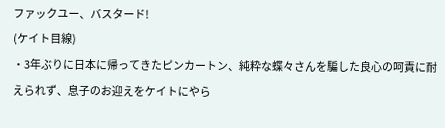ファックユー、バスタード!
(ケイト目線)
・3年ぶりに日本に帰ってきたピンカートン、純粋な蝶々さんを騙した良心の呵責に耐えられず、息子のお迎えをケイトにやら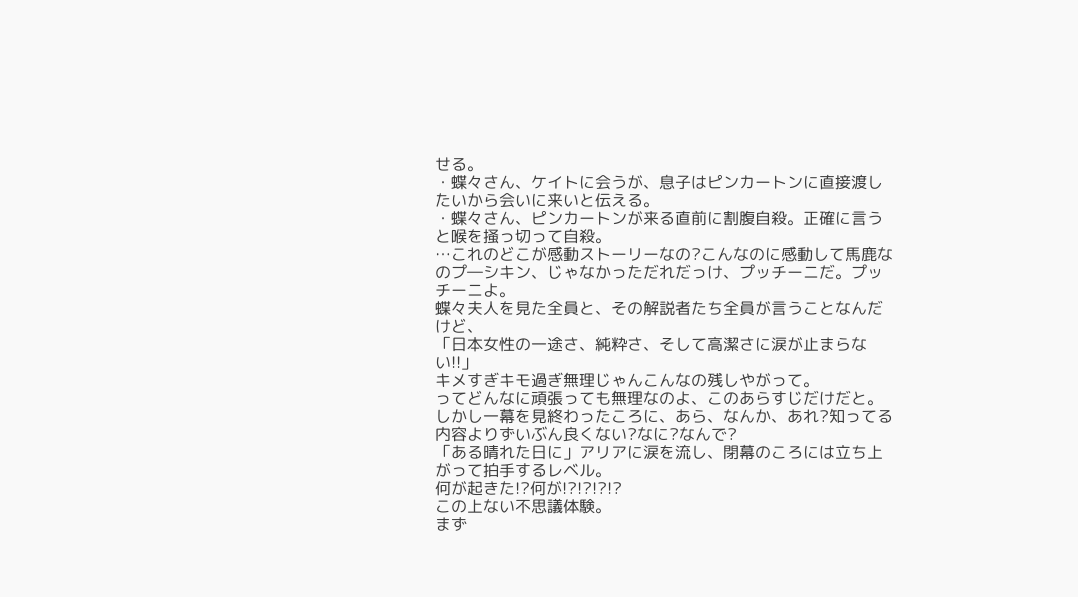せる。
・蝶々さん、ケイトに会うが、息子はピンカートンに直接渡したいから会いに来いと伝える。
・蝶々さん、ピンカートンが来る直前に割腹自殺。正確に言うと喉を掻っ切って自殺。
…これのどこが感動ストーリーなの?こんなのに感動して馬鹿なのプ―シキン、じゃなかっただれだっけ、プッチーニだ。プッチーニよ。
蝶々夫人を見た全員と、その解説者たち全員が言うことなんだけど、
「日本女性の一途さ、純粋さ、そして高潔さに涙が止まらない!!」
キメすぎキモ過ぎ無理じゃんこんなの残しやがって。
ってどんなに頑張っても無理なのよ、このあらすじだけだと。
しかし一幕を見終わったころに、あら、なんか、あれ?知ってる内容よりずいぶん良くない?なに?なんで?
「ある晴れた日に」アリアに涙を流し、閉幕のころには立ち上がって拍手するレベル。
何が起きた!?何が!?!?!?!?
この上ない不思議体験。
まず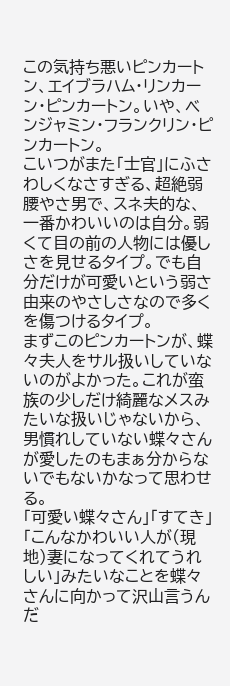この気持ち悪いピンカートン、エイブラハム・リンカーン・ピンカートン。いや、ベンジャミン・フランクリン・ピンカートン。
こいつがまた「士官」にふさわしくなさすぎる、超絶弱腰やさ男で、スネ夫的な、一番かわいいのは自分。弱くて目の前の人物には優しさを見せるタイプ。でも自分だけが可愛いという弱さ由来のやさしさなので多くを傷つけるタイプ。
まずこのピンカートンが、蝶々夫人をサル扱いしていないのがよかった。これが蛮族の少しだけ綺麗なメスみたいな扱いじゃないから、男慣れしていない蝶々さんが愛したのもまぁ分からないでもないかなって思わせる。
「可愛い蝶々さん」「すてき」「こんなかわいい人が(現地)妻になってくれてうれしい」みたいなことを蝶々さんに向かって沢山言うんだ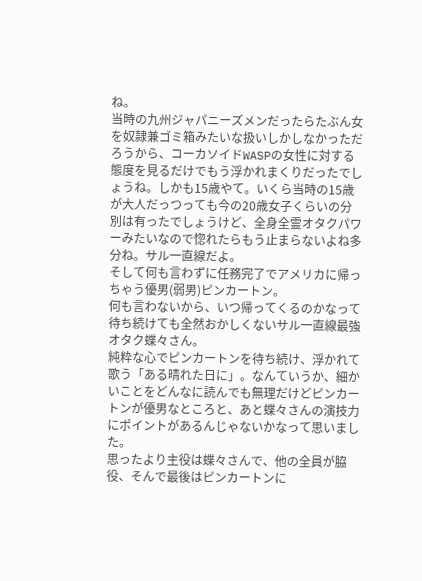ね。
当時の九州ジャパニーズメンだったらたぶん女を奴隷兼ゴミ箱みたいな扱いしかしなかっただろうから、コーカソイドWASPの女性に対する態度を見るだけでもう浮かれまくりだったでしょうね。しかも15歳やて。いくら当時の15歳が大人だっつっても今の20歳女子くらいの分別は有ったでしょうけど、全身全霊オタクパワーみたいなので惚れたらもう止まらないよね多分ね。サル一直線だよ。
そして何も言わずに任務完了でアメリカに帰っちゃう優男(弱男)ピンカートン。
何も言わないから、いつ帰ってくるのかなって待ち続けても全然おかしくないサル一直線最強オタク蝶々さん。
純粋な心でピンカートンを待ち続け、浮かれて歌う「ある晴れた日に」。なんていうか、細かいことをどんなに読んでも無理だけどピンカートンが優男なところと、あと蝶々さんの演技力にポイントがあるんじゃないかなって思いました。
思ったより主役は蝶々さんで、他の全員が脇役、そんで最後はピンカートンに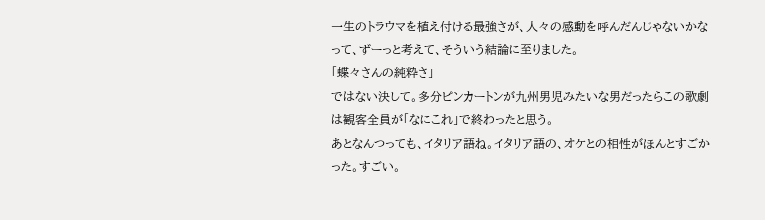一生のトラウマを植え付ける最強さが、人々の感動を呼んだんじゃないかなって、ずーっと考えて、そういう結論に至りました。
「蝶々さんの純粋さ」
ではない決して。多分ピンカートンが九州男児みたいな男だったらこの歌劇は観客全員が「なにこれ」で終わったと思う。
あとなんつっても、イタリア語ね。イタリア語の、オケとの相性がほんとすごかった。すごい。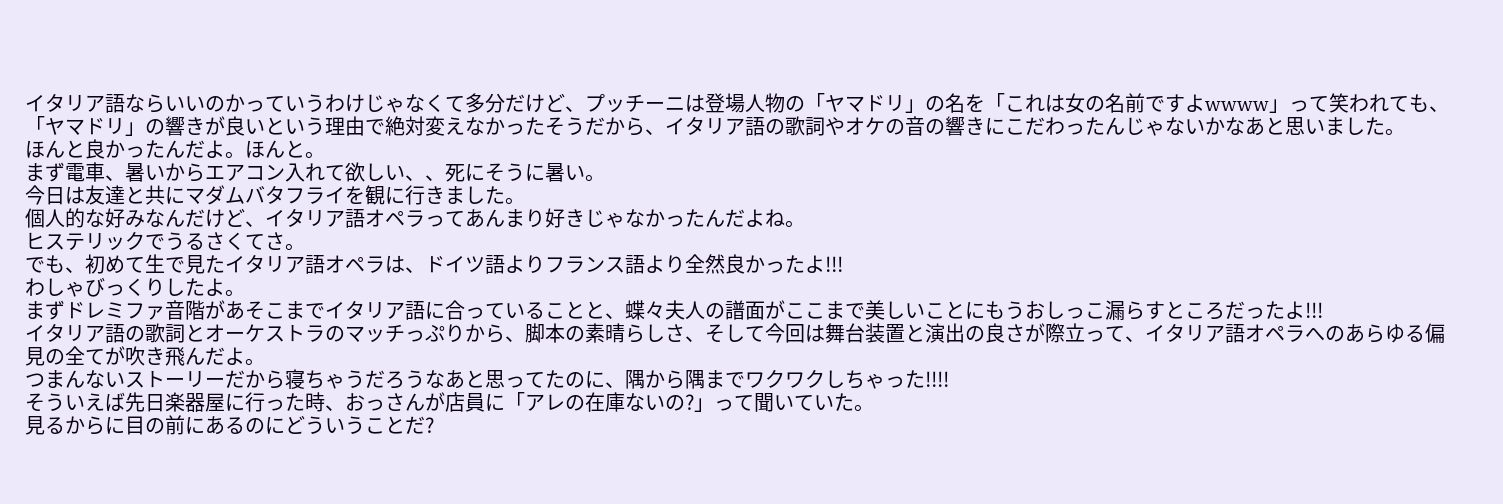イタリア語ならいいのかっていうわけじゃなくて多分だけど、プッチーニは登場人物の「ヤマドリ」の名を「これは女の名前ですよwwww」って笑われても、「ヤマドリ」の響きが良いという理由で絶対変えなかったそうだから、イタリア語の歌詞やオケの音の響きにこだわったんじゃないかなあと思いました。
ほんと良かったんだよ。ほんと。
まず電車、暑いからエアコン入れて欲しい、、死にそうに暑い。
今日は友達と共にマダムバタフライを観に行きました。
個人的な好みなんだけど、イタリア語オペラってあんまり好きじゃなかったんだよね。
ヒステリックでうるさくてさ。
でも、初めて生で見たイタリア語オペラは、ドイツ語よりフランス語より全然良かったよ!!!
わしゃびっくりしたよ。
まずドレミファ音階があそこまでイタリア語に合っていることと、蝶々夫人の譜面がここまで美しいことにもうおしっこ漏らすところだったよ!!!
イタリア語の歌詞とオーケストラのマッチっぷりから、脚本の素晴らしさ、そして今回は舞台装置と演出の良さが際立って、イタリア語オペラへのあらゆる偏見の全てが吹き飛んだよ。
つまんないストーリーだから寝ちゃうだろうなあと思ってたのに、隅から隅までワクワクしちゃった!!!!
そういえば先日楽器屋に行った時、おっさんが店員に「アレの在庫ないの?」って聞いていた。
見るからに目の前にあるのにどういうことだ?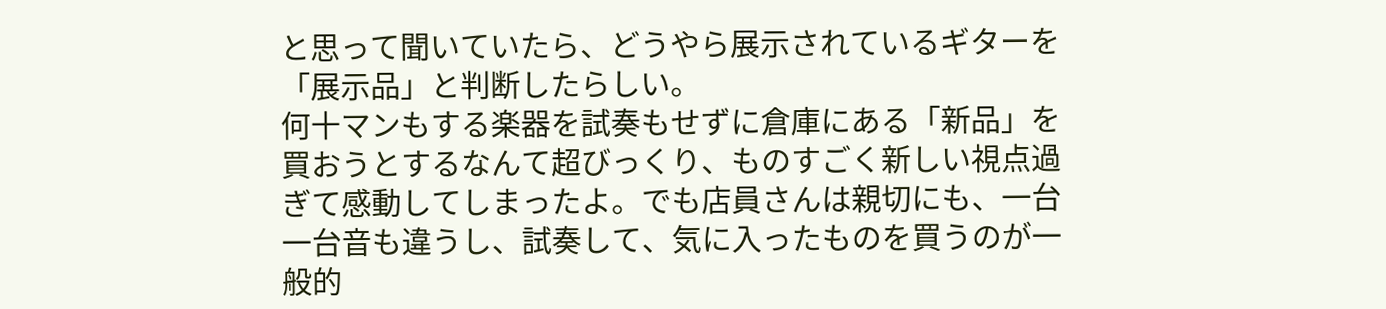と思って聞いていたら、どうやら展示されているギターを「展示品」と判断したらしい。
何十マンもする楽器を試奏もせずに倉庫にある「新品」を買おうとするなんて超びっくり、ものすごく新しい視点過ぎて感動してしまったよ。でも店員さんは親切にも、一台一台音も違うし、試奏して、気に入ったものを買うのが一般的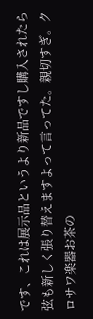です、これは展示品というより新品ですし購入されたら弦も新しく張り替えますよって言ってた。親切すぎ。クロサワ楽器お茶の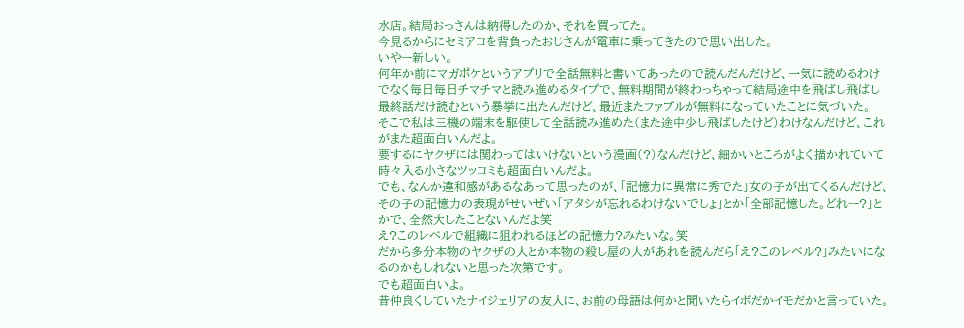水店。結局おっさんは納得したのか、それを買ってた。
今見るからにセミアコを背負ったおじさんが電車に乗ってきたので思い出した。
いやー新しい。
何年か前にマガポケというアプリで全話無料と書いてあったので読んだんだけど、一気に読めるわけでなく毎日毎日チマチマと読み進めるタイプで、無料期間が終わっちゃって結局途中を飛ばし飛ばし最終話だけ読むという暴挙に出たんだけど、最近またファブルが無料になっていたことに気づいた。
そこで私は三機の端末を駆使して全話読み進めた(また途中少し飛ばしたけど)わけなんだけど、これがまた超面白いんだよ。
要するにヤクザには関わってはいけないという漫画(?)なんだけど、細かいところがよく描かれていて時々入る小さなツッコミも超面白いんだよ。
でも、なんか違和感があるなあって思ったのが、「記憶力に異常に秀でた」女の子が出てくるんだけど、その子の記憶力の表現がせいぜい「アタシが忘れるわけないでしょ」とか「全部記憶した。どれー?」とかで、全然大したことないんだよ笑
え?このレベルで組織に狙われるほどの記憶力?みたいな。笑
だから多分本物のヤクザの人とか本物の殺し屋の人があれを読んだら「え?このレベル?」みたいになるのかもしれないと思った次第です。
でも超面白いよ。
昔仲良くしていたナイジェリアの友人に、お前の母語は何かと聞いたらイボだかイモだかと言っていた。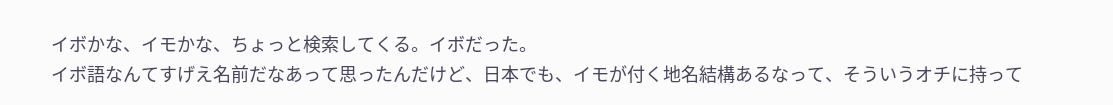イボかな、イモかな、ちょっと検索してくる。イボだった。
イボ語なんてすげえ名前だなあって思ったんだけど、日本でも、イモが付く地名結構あるなって、そういうオチに持って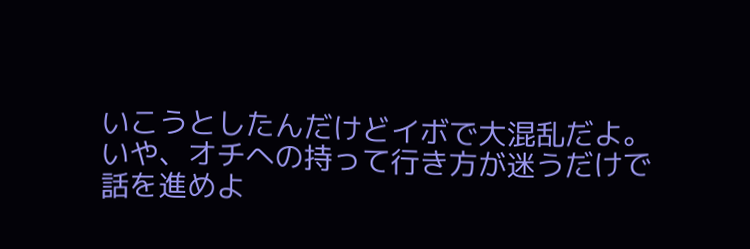いこうとしたんだけどイボで大混乱だよ。
いや、オチへの持って行き方が迷うだけで話を進めよ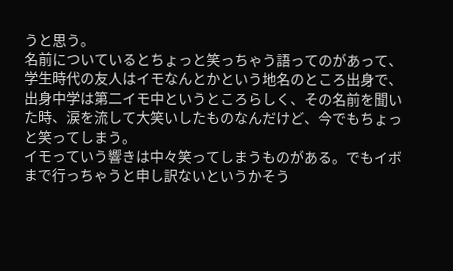うと思う。
名前についているとちょっと笑っちゃう語ってのがあって、学生時代の友人はイモなんとかという地名のところ出身で、出身中学は第二イモ中というところらしく、その名前を聞いた時、涙を流して大笑いしたものなんだけど、今でもちょっと笑ってしまう。
イモっていう響きは中々笑ってしまうものがある。でもイボまで行っちゃうと申し訳ないというかそう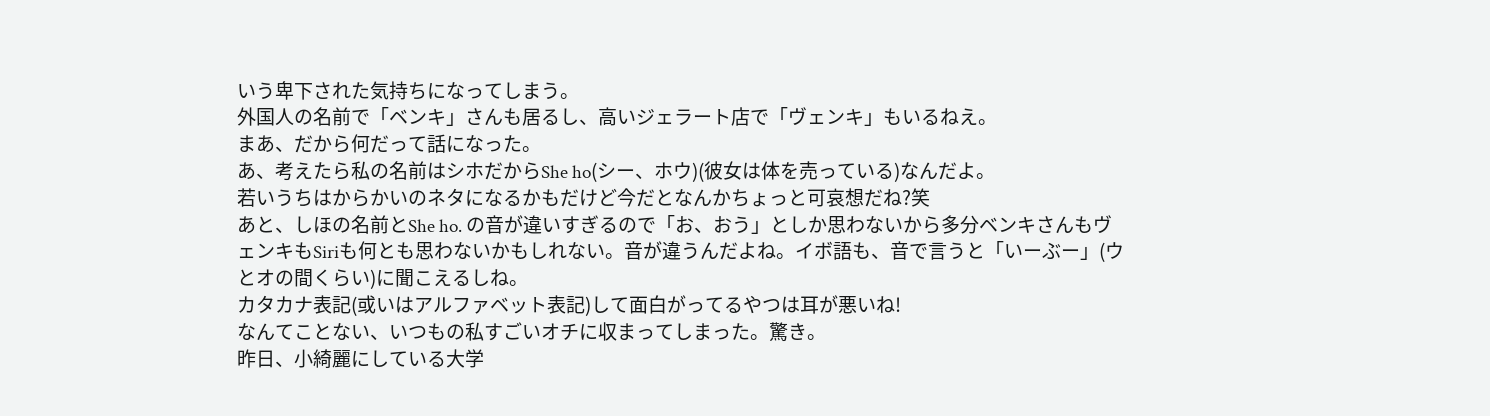いう卑下された気持ちになってしまう。
外国人の名前で「ベンキ」さんも居るし、高いジェラート店で「ヴェンキ」もいるねえ。
まあ、だから何だって話になった。
あ、考えたら私の名前はシホだからShe ho(シー、ホウ)(彼女は体を売っている)なんだよ。
若いうちはからかいのネタになるかもだけど今だとなんかちょっと可哀想だね?笑
あと、しほの名前とShe ho. の音が違いすぎるので「お、おう」としか思わないから多分ベンキさんもヴェンキもSiriも何とも思わないかもしれない。音が違うんだよね。イボ語も、音で言うと「いーぶー」(ウとオの間くらい)に聞こえるしね。
カタカナ表記(或いはアルファベット表記)して面白がってるやつは耳が悪いね!
なんてことない、いつもの私すごいオチに収まってしまった。驚き。
昨日、小綺麗にしている大学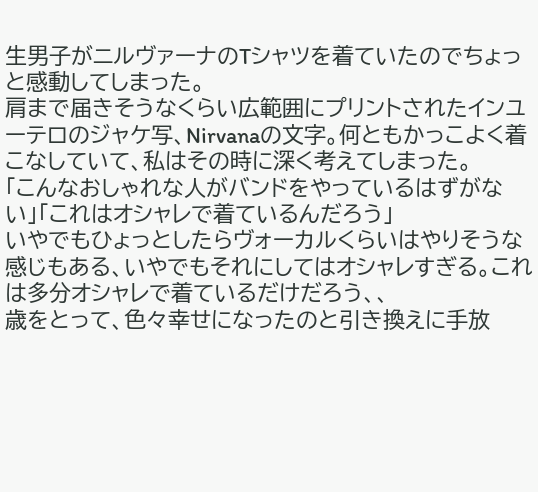生男子がニルヴァーナのTシャツを着ていたのでちょっと感動してしまった。
肩まで届きそうなくらい広範囲にプリントされたインユーテロのジャケ写、Nirvanaの文字。何ともかっこよく着こなしていて、私はその時に深く考えてしまった。
「こんなおしゃれな人がバンドをやっているはずがない」「これはオシャレで着ているんだろう」
いやでもひょっとしたらヴォーカルくらいはやりそうな感じもある、いやでもそれにしてはオシャレすぎる。これは多分オシャレで着ているだけだろう、、
歳をとって、色々幸せになったのと引き換えに手放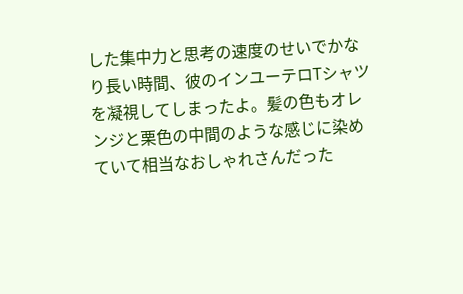した集中力と思考の速度のせいでかなり長い時間、彼のインユーテロTシャツを凝視してしまったよ。髪の色もオレンジと栗色の中間のような感じに染めていて相当なおしゃれさんだった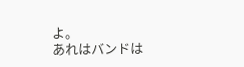よ。
あれはバンドは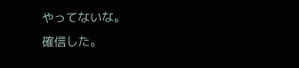やってないな。
確信した。